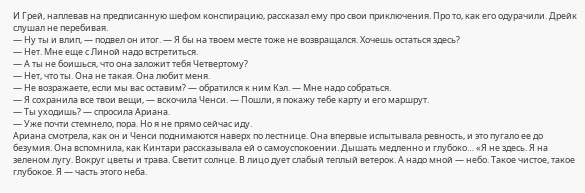И Грей, наплевав на предписанную шефом конспирацию, рассказал ему про свои приключения. Про то, как его одурачили. Дрейк слушал не перебивая.
— Ну ты и влип, — подвел он итог. — Я бы на твоем месте тоже не возвращался. Хочешь остаться здесь?
— Нет. Мне еще с Линой надо встретиться.
— А ты не боишься, что она заложит тебя Четвертому?
— Нет, что ты. Она не такая. Она любит меня.
— Не возражаете, если мы вас оставим? — обратился к ним Кэл. — Мне надо собраться.
— Я сохранила все твои вещи, — вскочила Ченси. — Пошли, я покажу тебе карту и его маршрут.
— Ты уходишь? — спросила Ариана.
— Уже почти стемнело, пора. Но я не прямо сейчас иду.
Ариана смотрела, как он и Ченси поднимаются наверх по лестнице. Она впервые испытывала ревность, и это пугало ее до безумия. Она вспомнила, как Кинтари рассказывала ей о самоуспокоении. Дышать медленно и глубоко… «Я не здесь. Я на зеленом лугу. Вокруг цветы и трава. Светит солнце. В лицо дует слабый теплый ветерок. А надо мной — небо. Такое чистое, такое глубокое. Я — часть этого неба.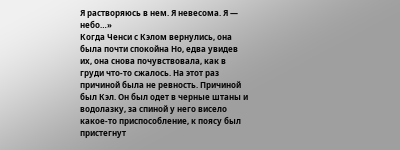Я растворяюсь в нем. Я невесома. Я — небо…»
Когда Ченси с Кэлом вернулись, она была почти спокойна Но, едва увидев их, она снова почувствовала, как в груди что-то сжалось. На этот раз причиной была не ревность. Причиной был Кэл. Он был одет в черные штаны и водолазку, за спиной у него висело какое-то приспособление, к поясу был пристегнут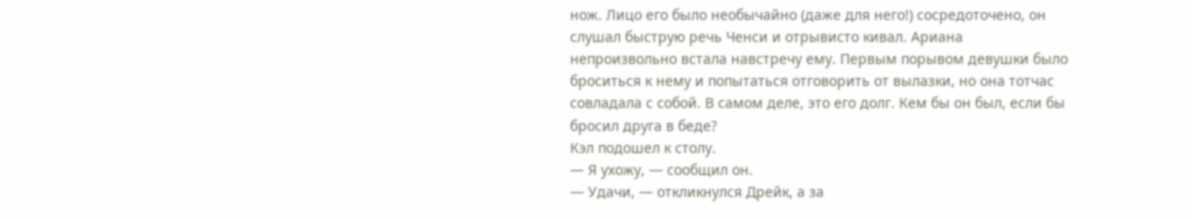нож. Лицо его было необычайно (даже для него!) сосредоточено, он слушал быструю речь Ченси и отрывисто кивал. Ариана непроизвольно встала навстречу ему. Первым порывом девушки было броситься к нему и попытаться отговорить от вылазки, но она тотчас совладала с собой. В самом деле, это его долг. Кем бы он был, если бы бросил друга в беде?
Кэл подошел к столу.
— Я ухожу, — сообщил он.
— Удачи, — откликнулся Дрейк, а за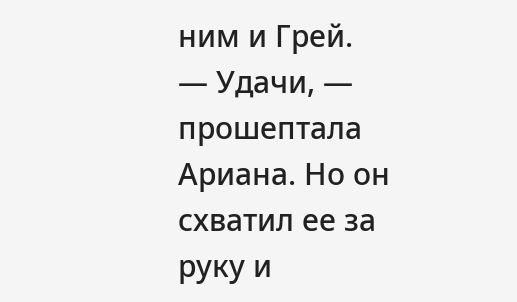ним и Грей.
— Удачи, — прошептала Ариана. Но он схватил ее за руку и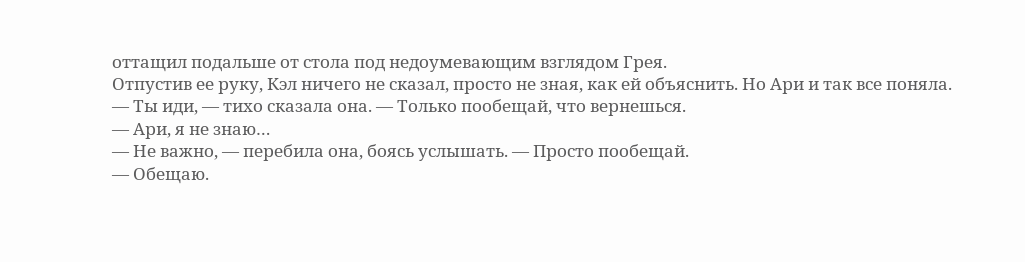оттащил подальше от стола под недоумевающим взглядом Грея.
Отпустив ее руку, Кэл ничего не сказал, просто не зная, как ей объяснить. Но Ари и так все поняла.
— Ты иди, — тихо сказала она. — Только пообещай, что вернешься.
— Ари, я не знаю…
— Не важно, — перебила она, боясь услышать. — Просто пообещай.
— Обещаю.